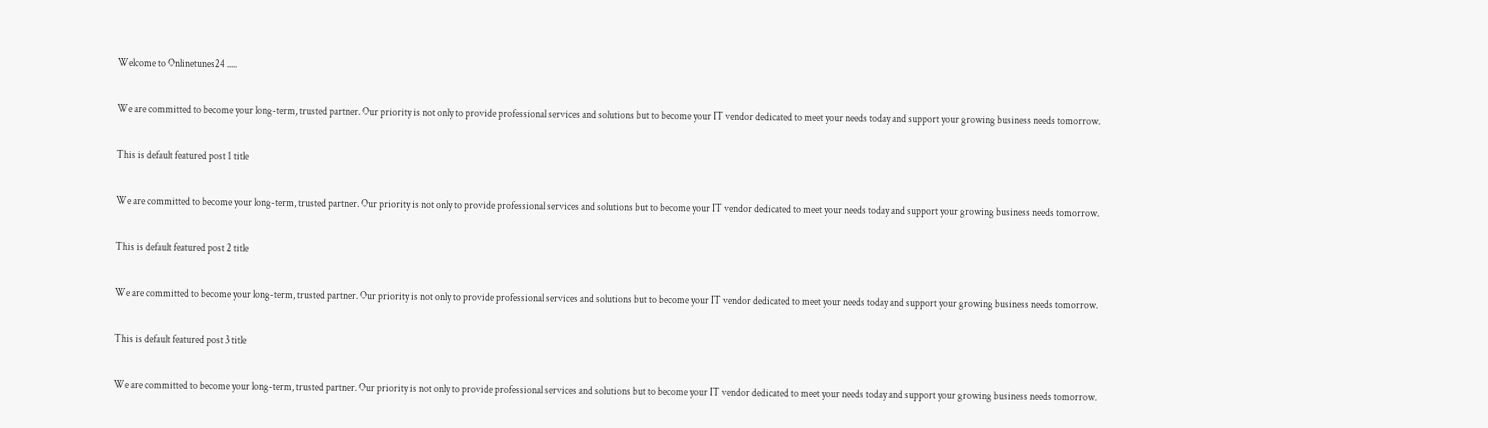Welcome to Onlinetunes24 .....

We are committed to become your long-term, trusted partner. Our priority is not only to provide professional services and solutions but to become your IT vendor dedicated to meet your needs today and support your growing business needs tomorrow.

This is default featured post 1 title

We are committed to become your long-term, trusted partner. Our priority is not only to provide professional services and solutions but to become your IT vendor dedicated to meet your needs today and support your growing business needs tomorrow.

This is default featured post 2 title

We are committed to become your long-term, trusted partner. Our priority is not only to provide professional services and solutions but to become your IT vendor dedicated to meet your needs today and support your growing business needs tomorrow.

This is default featured post 3 title

We are committed to become your long-term, trusted partner. Our priority is not only to provide professional services and solutions but to become your IT vendor dedicated to meet your needs today and support your growing business needs tomorrow.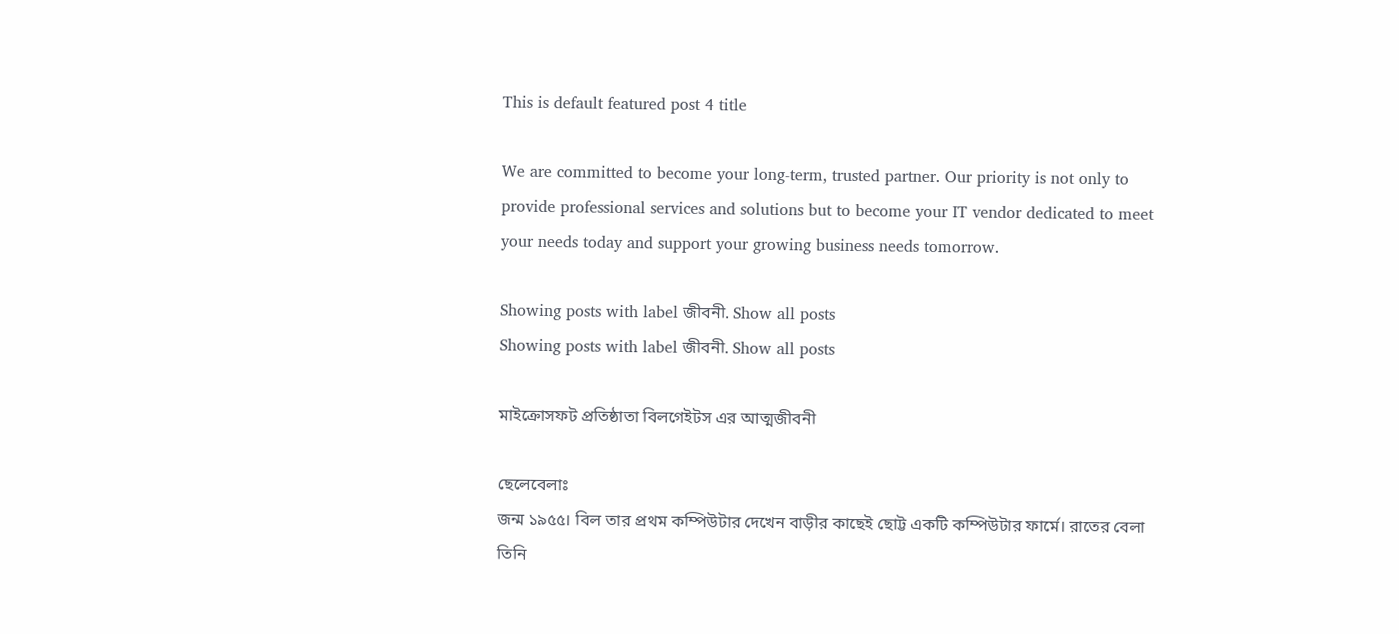This is default featured post 4 title

We are committed to become your long-term, trusted partner. Our priority is not only to provide professional services and solutions but to become your IT vendor dedicated to meet your needs today and support your growing business needs tomorrow.

Showing posts with label জীবনী. Show all posts
Showing posts with label জীবনী. Show all posts

মাইক্রোসফট প্রতিষ্ঠাতা বিলগেইটস এর আত্মজীবনী

ছেলেবেলাঃ
জন্ম ১৯৫৫। বিল তার প্রথম কম্পিউটার দেখেন বাড়ীর কাছেই ছোট্ট একটি কম্পিউটার ফার্মে। রাতের বেলা তিনি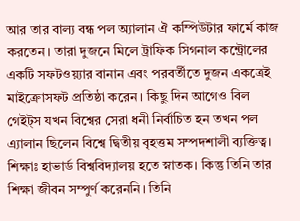আর তার বাল্য বন্ধ পল অ্যালান ঐ কম্পিউটার ফার্মে কাজ করতেন। তারা দুজনে মিলে ট্রাফিক সিগনাল কন্ট্রোলের একটি সফটওয়্যার বানান এবং পরবর্তীতে দুজন একত্রেই মাইক্রোসফট প্রতিষ্ঠা করেন। কিছু দিন আগেও বিল গেইট্স যখন বিশ্বের সেরা ধনী নির্বাচিত হন তখন পল এ্যালান ছিলেন বিশ্বে দ্বিতীয় বৃহত্তম সম্পদশালী ব্যক্তিত্ব।
শিক্ষাঃ হাভার্ড বিশ্ববিদ্যালয় হতে স্নাতক। কিন্তু তিনি তার শিক্ষা জীবন সম্পুর্ণ করেননি। তিনি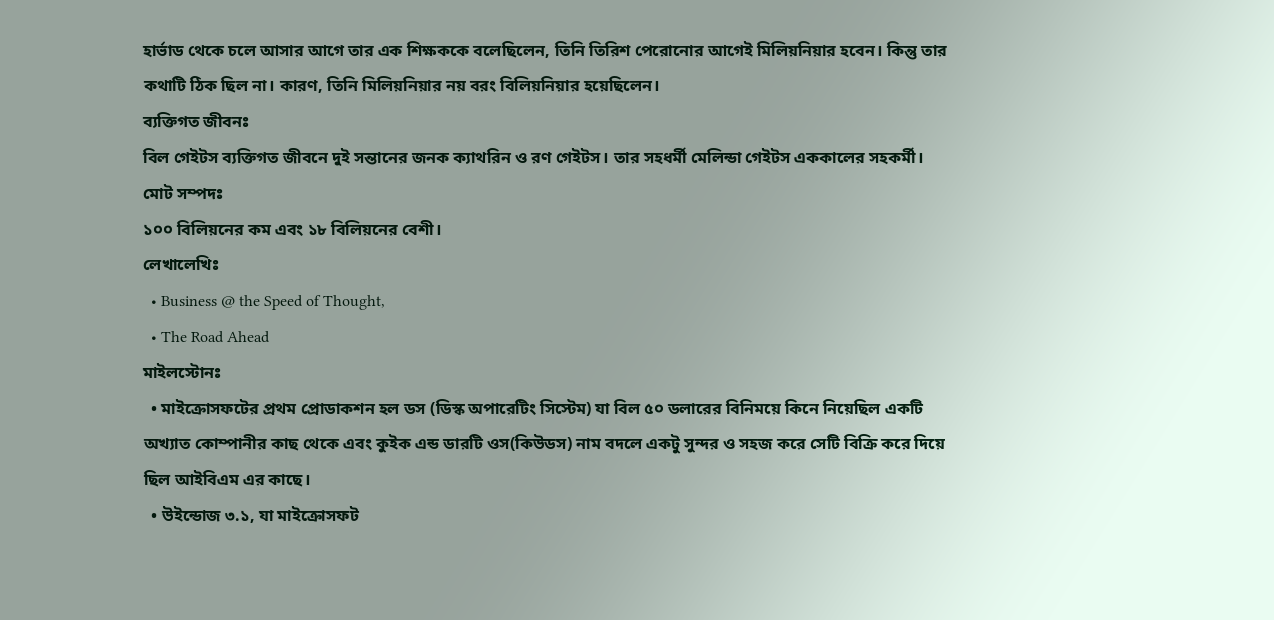হার্ভাড থেকে চলে আসার আগে তার এক শিক্ষককে বলেছিলেন, তিনি তিরিশ পেরোনোর আগেই মিলিয়নিয়ার হবেন। কিন্তু তার কথাটি ঠিক ছিল না। কারণ, তিনি মিলিয়নিয়ার নয় বরং বিলিয়নিয়ার হয়েছিলেন।
ব্যক্তিগত জীবনঃ
বিল গেইটস ব্যক্তিগত জীবনে দুই সন্তানের জনক ক্যাথরিন ও রণ গেইটস। তার সহধর্মী মেলিন্ডা গেইটস এককালের সহকর্মী।
মোট সম্পদঃ
১০০ বিলিয়নের কম এবং ১৮ বিলিয়নের বেশী।
লেখালেখিঃ
  • Business @ the Speed of Thought,
  • The Road Ahead
মাইলস্টোনঃ
  • মাইক্রোসফটের প্রথম প্রোডাকশন হল ডস (ডিস্ক অপারেটিং সিস্টেম) যা বিল ৫০ ডলারের বিনিময়ে কিনে নিয়েছিল একটি অখ্যাত কোম্পানীর কাছ থেকে এবং কুইক এন্ড ডারটি ওস(কিউডস) নাম বদলে একটু সুন্দর ও সহজ করে সেটি বিক্রি করে দিয়ে ছিল আইবিএম এর কাছে।
  • উইন্ডোজ ৩.১, যা মাইক্রোসফট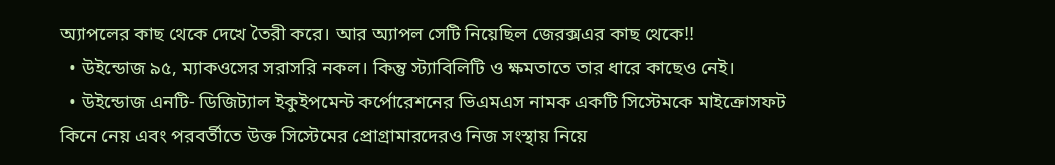অ্যাপলের কাছ থেকে দেখে তৈরী করে। আর অ্যাপল সেটি নিয়েছিল জেরক্সএর কাছ থেকে!!
  • উইন্ডোজ ৯৫, ম্যাকওসের সরাসরি নকল। কিন্তু স্ট্যাবিলিটি ও ক্ষমতাতে তার ধারে কাছেও নেই।
  • উইন্ডোজ এনটি- ডিজিট্যাল ইকুইপমেন্ট কর্পোরেশনের ভিএমএস নামক একটি সিস্টেমকে মাইক্রোসফট কিনে নেয় এবং পরবর্তীতে উক্ত সিস্টেমের প্রোগ্রামারদেরও নিজ সংস্থায় নিয়ে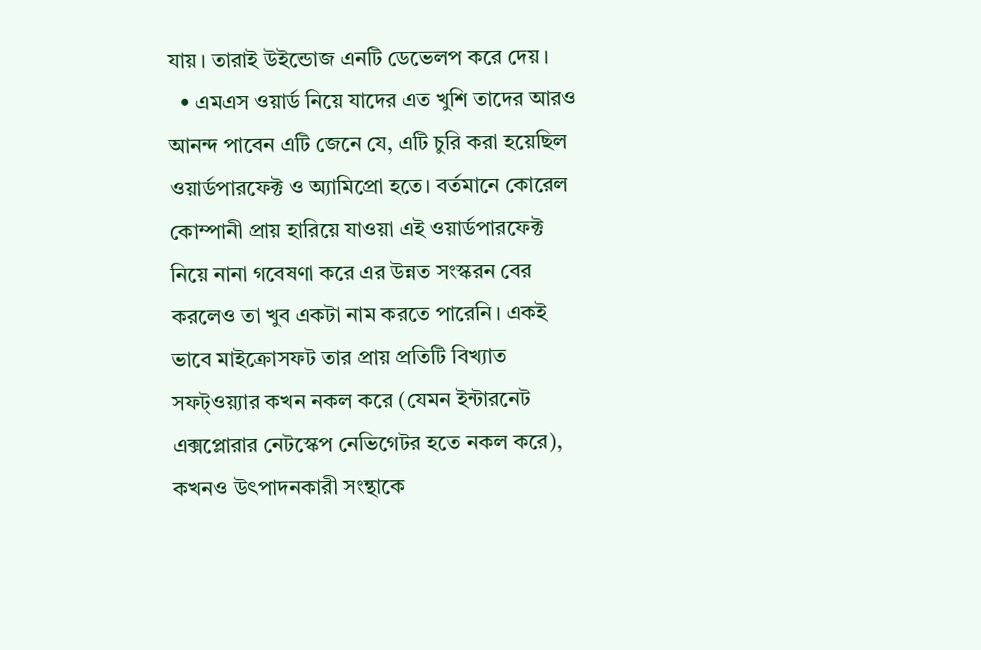যায়। তারাই উইন্ডোজ এনটি ডেভেলপ করে দেয়।
  • এমএস ওয়ার্ড নিয়ে যাদের এত খুশি তাদের আরও আনন্দ পাবেন এটি জেনে যে, এটি চুরি করা হয়েছিল ওয়ার্ডপারফেক্ট ও অ্যামিপ্রো হতে। বর্তমানে কোরেল কোম্পানী প্রায় হারিয়ে যাওয়া এই ওয়ার্ডপারফেক্ট নিয়ে নানা গবেষণা করে এর উন্নত সংস্করন বের করলেও তা খুব একটা নাম করতে পারেনি। একই ভাবে মাইক্রোসফট তার প্রায় প্রতিটি বিখ্যাত সফট্ওয়্যার কখন নকল করে (যেমন ইন্টারনেট এক্সপ্লোরার নেটস্কেপ নেভিগেটর হতে নকল করে), কখনও উৎপাদনকারী সংন্থাকে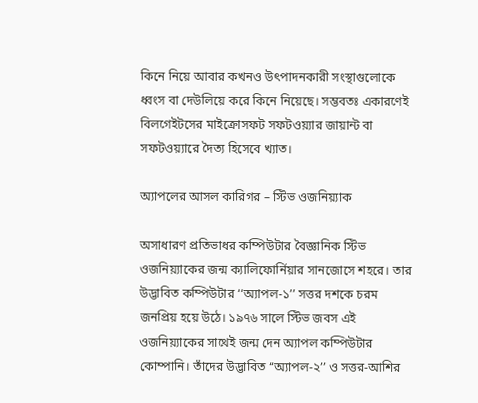কিনে নিয়ে আবার কখনও উৎপাদনকারী সংস্থাগুলোকে ধ্বংস বা দেউলিয়ে করে কিনে নিয়েছে। সম্ভবতঃ একারণেই বিলগেইটসের মাইক্রোসফট সফটওয়্যার জায়ান্ট বা সফটওয়্যারে দৈত্য হিসেবে খ্যাত।

অ্যাপলের আসল কারিগর – স্টিভ ওজনিয়্যাক

অসাধারণ প্রতিভাধর কম্পিউটার বৈজ্ঞানিক স্টিভ ওজনিয়্যাকের জন্ম ক্যালিফোর্নিয়ার সানজোসে শহরে। তার উদ্ভাবিত কম্পিউটার ‘‘অ্যাপল-১’’ সত্তর দশকে চরম জনপ্রিয় হয়ে উঠে। ১৯৭৬ সালে স্টিভ জবস এই ওজনিয়্যাকের সাথেই জন্ম দেন অ্যাপল কম্পিউটার কোম্পানি। তাঁদের উদ্ভাবিত ‘‘অ্যাপল-২’’ ও সত্তর-আশির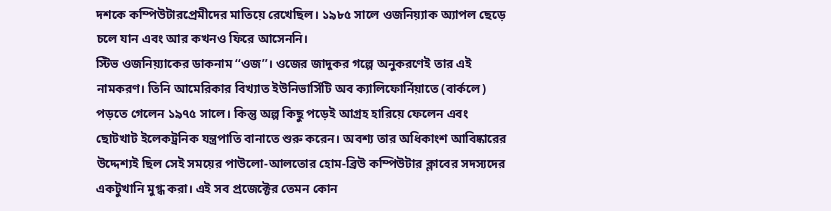দশকে কম্পিউটারপ্রেমীদের মাতিয়ে রেখেছিল। ১৯৮৫ সালে ওজনিয়্যাক অ্যাপল ছেড়ে চলে যান এবং আর কখনও ফিরে আসেননি।
স্টিভ ওজনিয়্যাকের ডাকনাম ‘‘ওজ’’। ওজের জাদুকর গল্পে অনুকরণেই তার এই নামকরণ। তিনি আমেরিকার বিখ্যাত ইউনিভার্সিটি অব ক্যালিফোর্নিয়াতে (বার্কলে) পড়তে গেলেন ১৯৭৫ সালে। কিন্তু অল্প কিছু পড়েই আগ্রহ হারিয়ে ফেলেন এবং ছোটখাট ইলেকট্রনিক যন্ত্রপাতি বানাতে শুরু করেন। অবশ্য তার অধিকাংশ আবিষ্কারের উদ্দেশ্যই ছিল সেই সময়ের পাউলো-আলতোর হোম-ব্রিউ কম্পিউটার ক্লাবের সদস্যদের একটুখানি মুগ্ধ করা। এই সব প্রজেক্টের তেমন কোন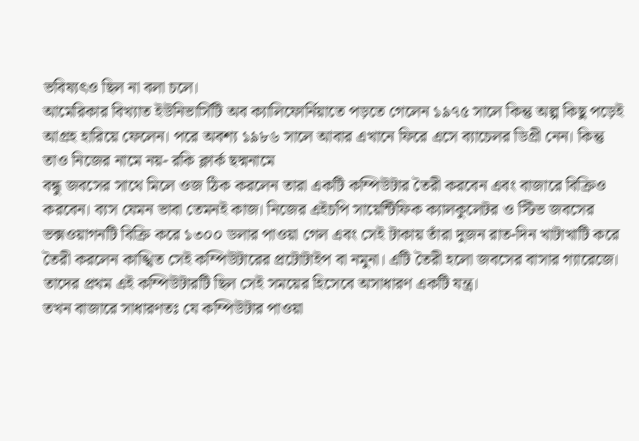ভবিষ্যৎও ছিল না বলা চলে।
আমেরিকার বিখ্যাত ইউনিভার্সিটি অব ক্যালিফোর্নিয়াতে পড়তে গেলেন ১৯৭৫ সালে কিন্তু অল্প কিছু পড়েই আগ্রহ হারিয়ে ফেলেন। পরে অবশ্য ১৯৮৬ সালে আবার এখানে ফিরে এসে ব্যাচেলর ডিগ্রী নেন। কিন্তু তাও নিজের নামে নয়- রকি ক্লার্ক ছদ্মনামে
বন্ধু জবসের সাথে মিলে ওজ ঠিক করলেন তারা একটি কম্পিউটার তৈরী করবেন এবং বাজারে বিক্রিও করবেন। ব্যস যেমন ভাবা তেমনই কাজ। নিজের এইচপি সায়েন্টিফিক ক্যালকুলেটর ও স্টিভ জবসের ভক্সওয়াগনটি বিক্রি করে ১৩০০ ডলার পাওয়া গেল এবং সেই টাকায় তাঁরা দুজন রাত-দিন খাটাখাটি করে তৈরী করলেন কাঙ্খিত সেই কম্পিউটারের প্রটোটাইপ বা নমুনা। এটি তৈরী হলো জবসের বাসার গ্যারেজে। তাদের প্রথম এই কম্পিউটারটি ছিল সেই সময়ের হিসেবে অসাধারণ একটি যন্ত্র।
তখন বাজারে সাধারণতঃ যে কম্পিউটার পাওয়া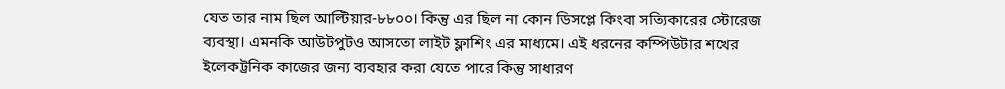যেত তার নাম ছিল আল্টিয়ার-৮৮০০। কিন্তু এর ছিল না কোন ডিসপ্লে কিংবা সত্যিকারের স্টোরেজ ব্যবস্থা। এমনকি আউটপুটও আসতো লাইট ফ্লাশিং এর মাধ্যমে। এই ধরনের কম্পিউটার শখের ইলেকট্রনিক কাজের জন্য ব্যবহার করা যেতে পারে কিন্তু সাধারণ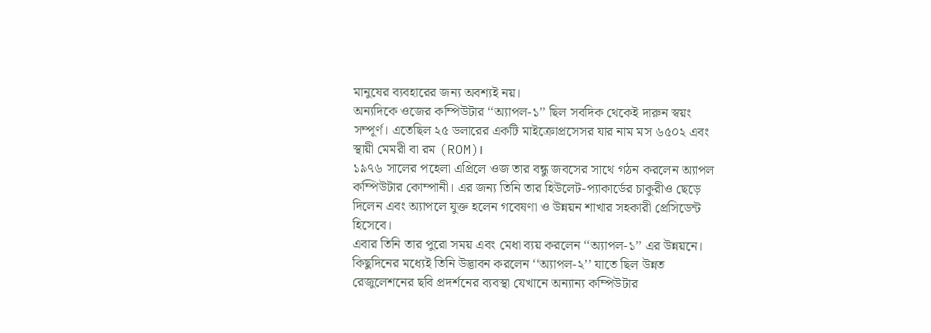মানুষের ব্যবহারের জন্য অবশ্যই নয়।
অন্যদিকে ওজের কম্পিউটার ‘‘অ্যাপল-১’’ ছিল সবদিক থেকেই দারুন স্বয়ং সম্পূর্ণ। এতেছিল ২৫ ডলারের একটি মাইক্রোপ্রসেসর যার নাম মস ৬৫০২ এবং স্থায়ী মেমরী বা রম (ROM)।
১৯৭৬ সালের পহেলা এপ্রিলে ওজ তার বন্ধু জবসের সাথে গঠন করলেন অ্যাপল কম্পিউটার কোম্পানী। এর জন্য তিনি তার হিউলেট-প্যাকার্ডের চাকুরীও ছেড়ে দিলেন এবং অ্যাপলে যুক্ত হলেন গবেষণা ও উন্নয়ন শাখার সহকারী প্রেসিডেন্ট হিসেবে।
এবার তিনি তার পুরো সময় এবং মেধা ব্যয় করলেন ‘‘অ্যাপল-১’’ এর উন্নয়নে। কিছুদিনের মধ্যেই তিনি উদ্ভাবন করলেন ‘‘অ্যাপল-২’’ যাতে ছিল উন্নত রেজুলেশনের ছবি প্রদর্শনের ব্যবস্থা যেখানে অন্যান্য কম্পিউটার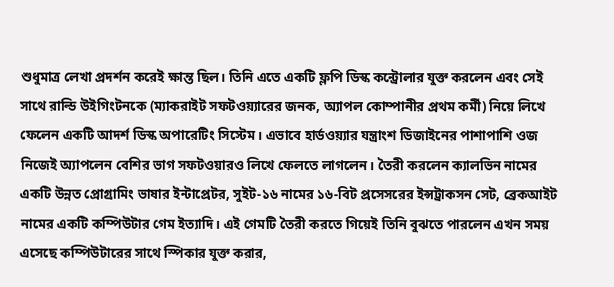শুধুমাত্র লেখা প্রদর্শন করেই ক্ষান্ত ছিল। তিনি এতে একটি ফ্লপি ডিস্ক কন্ট্রোলার যুক্ত করলেন এবং সেই সাথে রাল্ডি উইগিংটনকে (ম্যাকরাইট সফটওয়্যারের জনক, অ্যাপল কোম্পানীর প্রথম কর্মী) নিয়ে লিখে ফেলেন একটি আদর্শ ডিস্ক অপারেটিং সিস্টেম। এভাবে হার্ডওয়্যার যন্ত্রাংশ ডিজাইনের পাশাপাশি ওজ নিজেই অ্যাপলেন বেশির ভাগ সফটওয়ারও লিখে ফেলতে লাগলেন। তৈরী করলেন ক্যালভিন নামের একটি উন্নত প্রোগ্রামিং ভাষার ইন্টাপ্রেটর, সুইট-১৬ নামের ১৬-বিট প্রসেসরের ইন্সট্রাকসন সেট, ব্রেকআইট নামের একটি কম্পিউটার গেম ইত্যাদি। এই গেমটি তৈরী করতে গিয়েই তিনি বুঝতে পারলেন এখন সময় এসেছে কম্পিউটারের সাথে স্পিকার যুক্ত করার,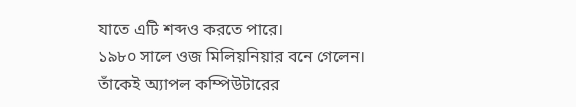যাতে এটি শব্দও করতে পারে।
১৯৮০ সালে ওজ মিলিয়নিয়ার বনে গেলেন। তাঁকেই অ্যাপল কম্পিউটারের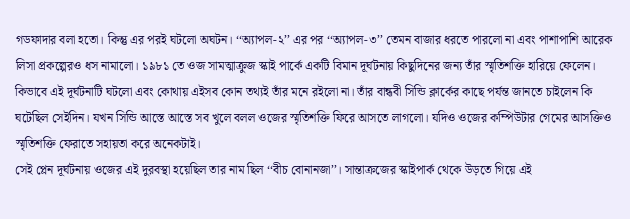গডফাদার বলা হতো। কিন্তু এর পরই ঘটলো অঘটন। ‘‘অ্যাপল-২’’ এর পর ‘‘অ্যাপল-৩’’ তেমন বাজার ধরতে পারলো না এবং পাশাপাশি আরেক লিসা প্রকল্পেরও ধস নামালো। ১৯৮১ তে ওজ সামত্মাক্রুজ স্কাই পার্কে একটি বিমান দূর্ঘটনায় কিছুদিনের জন্য তাঁর স্মৃতিশক্তি হারিয়ে ফেলেন। কিভাবে এই দূর্ঘটনাটি ঘটলো এবং কোথায় এইসব কোন তথ্যই তাঁর মনে রইলো না। তাঁর বান্ধবী সিন্ডি ক্লার্কের কাছে পর্যন্ত জানতে চাইলেন কি ঘটেছিল সেইদিন। যখন সিন্ডি আস্তে আস্তে সব খুলে বলল ওজের স্মৃতিশক্তি ফিরে আসতে লাগলো। যদিও ওজের কম্পিউটার গেমের আসক্তিও স্মৃতিশক্তি ফেরাতে সহায়তা করে অনেকটাই।
সেই প্লেন দূর্ঘটনায় ওজের এই দুরবস্থা হয়েছিল তার নাম ছিল ‘‘বীচ বোনানজা’’। সান্তাক্রজের স্কাইপার্ক থেকে উড়তে গিয়ে এই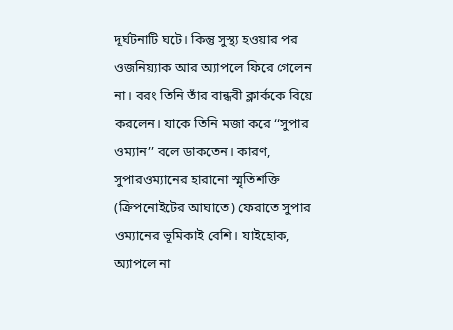দূর্ঘটনাটি ঘটে। কিন্তু সুস্থ্য হওয়ার পর ওজনিয়্যাক আর অ্যাপলে ফিরে গেলেন না। বরং তিনি তাঁর বান্ধবী ক্লার্ককে বিয়ে করলেন। যাকে তিনি মজা করে ‘‘সুপার ওম্যান’’ বলে ডাকতেন। কারণ, সুপারওম্যানের হারানো স্মৃতিশক্তি (ক্রিপনোইটের আঘাতে) ফেরাতে সুপার ওম্যানের ভূমিকাই বেশি। যাইহোক, অ্যাপলে না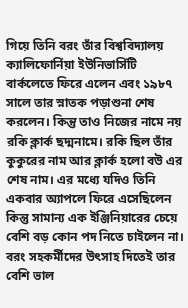গিয়ে তিনি বরং তাঁর বিশ্ববিদ্যালয় ক্যালিফোর্নিয়া ইউনিভার্সিটি বার্কলেতে ফিরে এলেন এবং ১৯৮৭ সালে তার স্নাতক পড়াশুনা শেষ করলেন। কিন্তু তাও নিজের নামে নয় রকি ক্লার্ক ছদ্মনামে। রকি ছিল তাঁর কুকুরের নাম আর ক্লার্ক হলো বউ এর শেষ নাম। এর মধ্যে যদিও তিনি একবার অ্যাপলে ফিরে এসেছিলেন কিন্তু সামান্য এক ইঞ্জিনিয়ারের চেয়ে বেশি বড় কোন পদ নিতে চাইলেন না। বরং সহকর্মীদের উৎসাহ দিতেই তার বেশি ভাল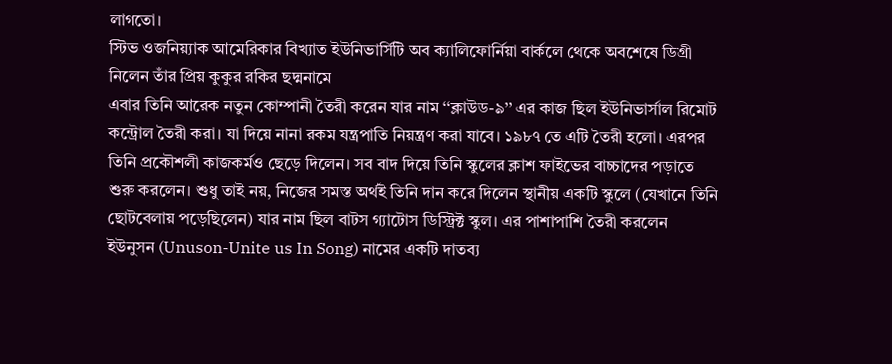লাগতো।
স্টিভ ওজনিয়্যাক আমেরিকার বিখ্যাত ইউনিভার্সিটি অব ক্যালিফোর্নিয়া বার্কলে থেকে অবশেষে ডিগ্রী নিলেন তাঁর প্রিয় কুকুর রকির ছদ্মনামে
এবার তিনি আরেক নতুন কোম্পানী তৈরী করেন যার নাম ‘‘ক্লাউড-৯’’ এর কাজ ছিল ইউনিভার্সাল রিমোট কন্ট্রোল তৈরী করা। যা দিয়ে নানা রকম যন্ত্রপাতি নিয়ন্ত্রণ করা যাবে। ১৯৮৭ তে এটি তৈরী হলো। এরপর তিনি প্রকৌশলী কাজকর্মও ছেড়ে দিলেন। সব বাদ দিয়ে তিনি স্কুলের ক্লাশ ফাইভের বাচ্চাদের পড়াতে শুরু করলেন। শুধু তাই নয়, নিজের সমস্ত অর্থই তিনি দান করে দিলেন স্থানীয় একটি স্কুলে (যেখানে তিনি ছোটবেলায় পড়েছিলেন) যার নাম ছিল বাটস গ্যাটোস ডিস্ট্রিক্ট স্কুল। এর পাশাপাশি তৈরী করলেন ইউনুসন (Unuson-Unite us In Song) নামের একটি দাতব্য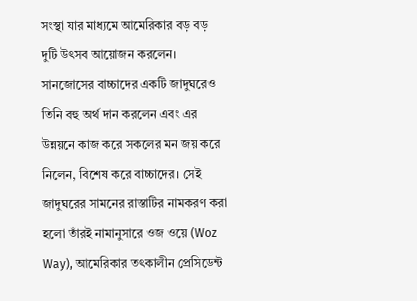সংস্থা যার মাধ্যমে আমেরিকার বড় বড় দুটি উৎসব আয়োজন করলেন।
সানজোসের বাচ্চাদের একটি জাদুঘরেও তিনি বহু অর্থ দান করলেন এবং এর উন্নয়নে কাজ করে সকলের মন জয় করে নিলেন, বিশেষ করে বাচ্চাদের। সেই জাদুঘরের সামনের রাস্তাটির নামকরণ করা হলো তাঁরই নামানুসারে ওজ ওয়ে (Woz Way), আমেরিকার তৎকালীন প্রেসিডেন্ট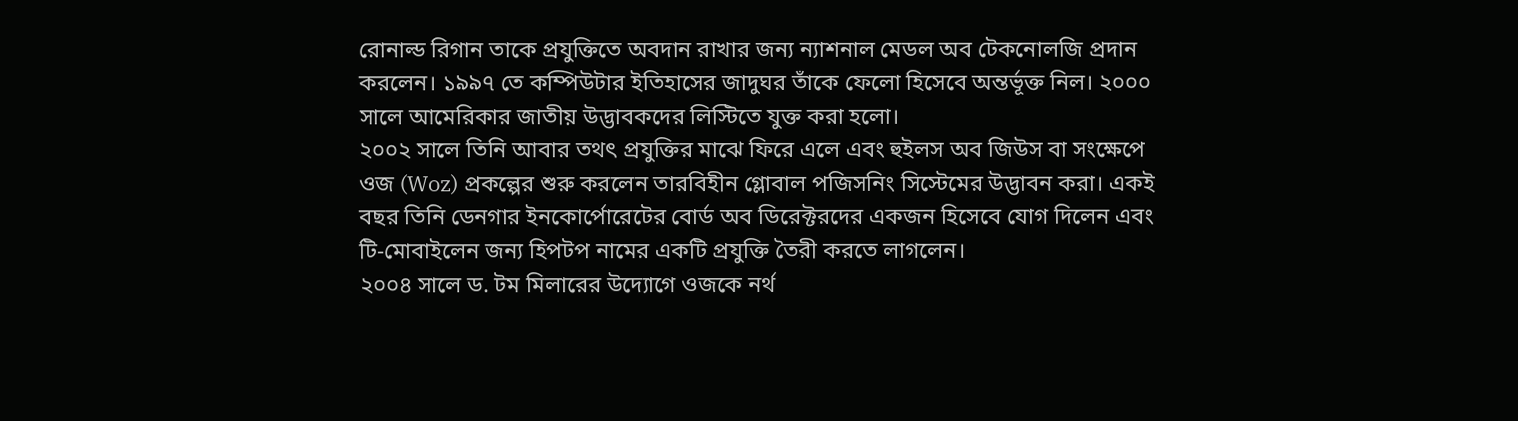রোনাল্ড রিগান তাকে প্রযুক্তিতে অবদান রাখার জন্য ন্যাশনাল মেডল অব টেকনোলজি প্রদান করলেন। ১৯৯৭ তে কম্পিউটার ইতিহাসের জাদুঘর তাঁকে ফেলো হিসেবে অন্তর্ভূক্ত নিল। ২০০০ সালে আমেরিকার জাতীয় উদ্ভাবকদের লিস্টিতে যুক্ত করা হলো।
২০০২ সালে তিনি আবার তথৎ প্রযুক্তির মাঝে ফিরে এলে এবং হুইলস অব জিউস বা সংক্ষেপে ওজ (Woz) প্রকল্পের শুরু করলেন তারবিহীন গ্লোবাল পজিসনিং সিস্টেমের উদ্ভাবন করা। একই বছর তিনি ডেনগার ইনকোর্পোরেটের বোর্ড অব ডিরেক্টরদের একজন হিসেবে যোগ দিলেন এবং টি-মোবাইলেন জন্য হিপটপ নামের একটি প্রযুক্তি তৈরী করতে লাগলেন।
২০০৪ সালে ড. টম মিলারের উদ্যোগে ওজকে নর্থ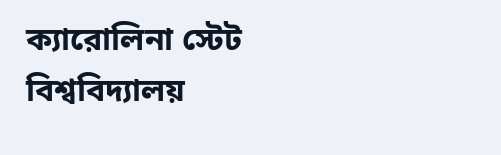ক্যারোলিনা স্টেট বিশ্ববিদ্যালয়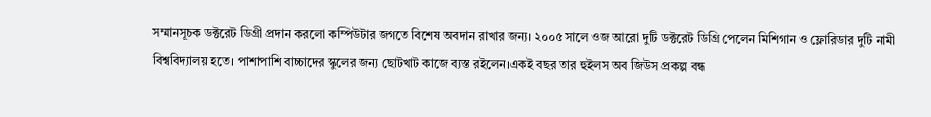সম্মানসূচক ডক্টরেট ডিগ্রী প্রদান করলো কম্পিউটার জগতে বিশেষ অবদান রাখার জন্য। ২০০৫ সালে ওজ আরো দুটি ডক্টরেট ডিগ্রি পেলেন মিশিগান ও ফ্লোরিডার দুটি নামী বিশ্ববিদ্যালয় হতে। পাশাপাশি বাচ্চাদের স্কুলের জন্য ছোটখাট কাজে ব্যস্ত রইলেন।একই বছর তার হুইলস অব জিউস প্রকল্প বন্ধ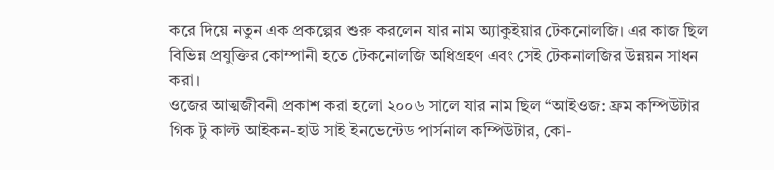করে দিয়ে নতুন এক প্রকল্পের শুরু করলেন যার নাম অ্যাকুইয়ার টেকনোলজি। এর কাজ ছিল বিভিন্ন প্রযুক্তির কোম্পানী হতে টেকনোলজি অধিগ্রহণ এবং সেই টেকনালজির উন্নয়ন সাধন করা।
ওজের আত্মজীবনী প্রকাশ করা হলো ২০০৬ সালে যার নাম ছিল ‘‘আইওজ: ফ্রম কম্পিউটার গিক টু কাল্ট আইকন-হাউ সাই ইনভেন্টেড পার্সনাল কম্পিউটার, কো-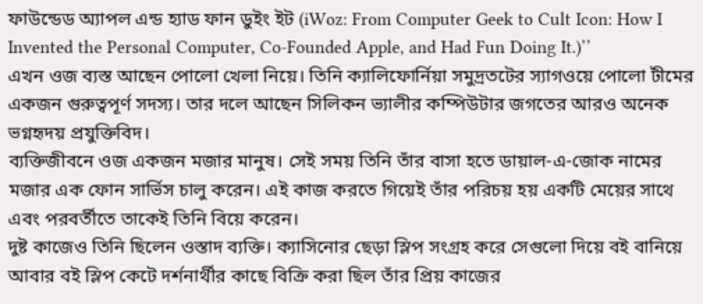ফাউন্ডেড অ্যাপল এন্ড হ্যাড ফান ডুইং ইট (iWoz: From Computer Geek to Cult Icon: How I Invented the Personal Computer, Co-Founded Apple, and Had Fun Doing It.)’’
এখন ওজ ব্যস্ত আছেন পোলো খেলা নিয়ে। তিনি ক্যালিফোর্নিয়া সমুদ্রতটের স্যাগওয়ে পোলো টীমের একজন গুরুত্বপূর্ণ সদস্য। তার দলে আছেন সিলিকন ভ্যালীর কম্পিউটার জগতের আরও অনেক ভগ্নহৃদয় প্রযুক্তিবিদ।
ব্যক্তিজীবনে ওজ একজন মজার মানুষ। সেই সময় তিনি তাঁর বাসা হতে ডায়াল-এ-জোক নামের মজার এক ফোন সার্ভিস চালু করেন। এই কাজ করতে গিয়েই তাঁর পরিচয় হয় একটি মেয়ের সাথে এবং পরবর্তীতে তাকেই তিনি বিয়ে করেন।
দুষ্ট কাজেও তিনি ছিলেন ওস্তাদ ব্যক্তি। ক্যাসিনোর ছেড়া স্লিপ সংগ্রহ করে সেগুলো দিয়ে বই বানিয়ে আবার বই স্লিপ কেটে দর্শনার্থীর কাছে বিক্রি করা ছিল তাঁর প্রিয় কাজের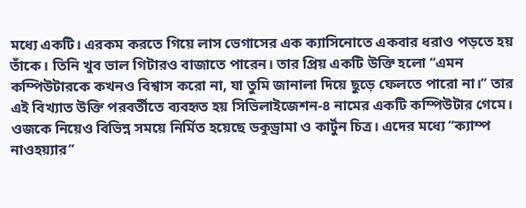মধ্যে একটি। এরকম করতে গিয়ে লাস ভেগাসের এক ক্যাসিনোতে একবার ধরাও পড়তে হয় তাঁকে। তিনি খুব ভাল গিটারও বাজাতে পারেন। তার প্রিয় একটি উক্তি হলো ‘‘এমন কম্পিউটারকে কখনও বিশ্বাস করো না, যা তুমি জানালা দিয়ে ছুড়ে ফেলতে পারো না।’’ তার এই বিখ্যাত উক্তি পরবর্তীতে ব্যবহৃত হয় সিভিলাইজেশন-৪ নামের একটি কম্পিউটার গেমে।
ওজকে নিয়েও বিভিন্ন সময়ে নির্মিত হয়েছে ডকুড্রামা ও কার্টুন চিত্র। এদের মধ্যে ‘‘ক্যাম্প নাওহয়্যার’’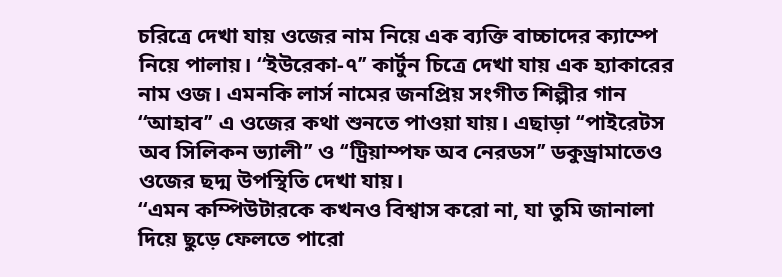চরিত্রে দেখা যায় ওজের নাম নিয়ে এক ব্যক্তি বাচ্চাদের ক্যাম্পে নিয়ে পালায়। ‘‘ইউরেকা-৭’’ কার্টুন চিত্রে দেখা যায় এক হ্যাকারের নাম ওজ। এমনকি লার্স নামের জনপ্রিয় সংগীত শিল্পীর গান ‘‘আহাব’’ এ ওজের কথা শুনতে পাওয়া যায়। এছাড়া ‘‘পাইরেটস অব সিলিকন ভ্যালী’’ ও ‘‘ট্রিয়াম্পফ অব নেরডস’’ ডকুড্রামাতেও ওজের ছদ্ম উপস্থিতি দেখা যায়।
‘‘এমন কম্পিউটারকে কখনও বিশ্বাস করো না, যা তুমি জানালা দিয়ে ছুড়ে ফেলতে পারো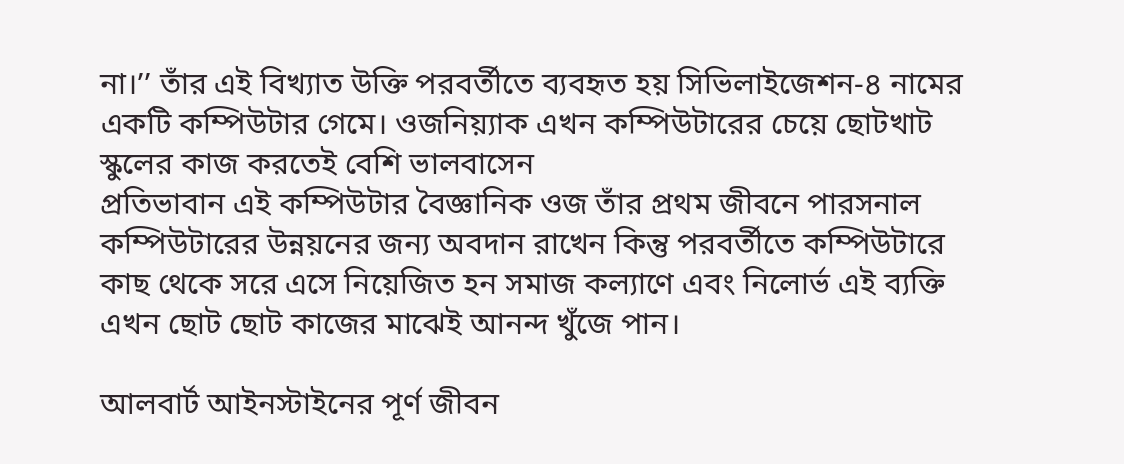না।’’ তাঁর এই বিখ্যাত উক্তি পরবর্তীতে ব্যবহৃত হয় সিভিলাইজেশন-৪ নামের একটি কম্পিউটার গেমে। ওজনিয়্যাক এখন কম্পিউটারের চেয়ে ছোটখাট স্কুলের কাজ করতেই বেশি ভালবাসেন
প্রতিভাবান এই কম্পিউটার বৈজ্ঞানিক ওজ তাঁর প্রথম জীবনে পারসনাল কম্পিউটারের উন্নয়নের জন্য অবদান রাখেন কিন্তু পরবর্তীতে কম্পিউটারে কাছ থেকে সরে এসে নিয়েজিত হন সমাজ কল্যাণে এবং নিলোর্ভ এই ব্যক্তি এখন ছোট ছোট কাজের মাঝেই আনন্দ খুঁজে পান।

আলবার্ট আইনস্টাইনের পূর্ণ জীবন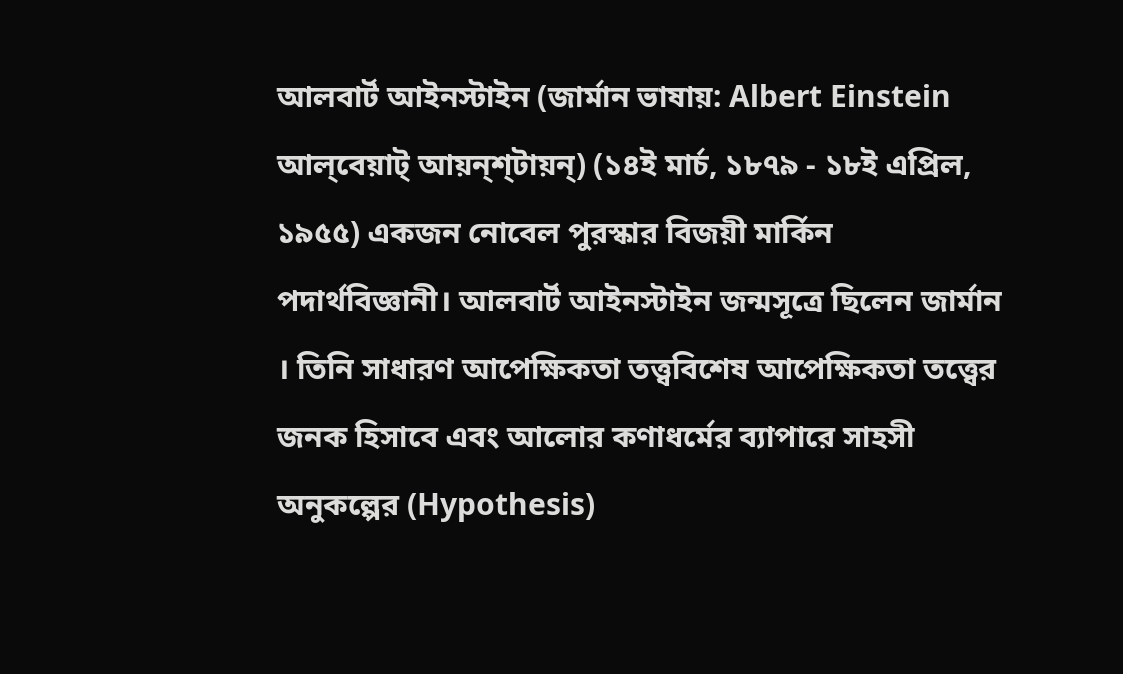আলবার্ট আইনস্টাইন (জার্মান ভাষায়: Albert Einstein আল্‌বেয়াট্‌ আয়ন্‌শ্‌টায়ন্‌) (১৪ই মার্চ, ১৮৭৯ - ১৮ই এপ্রিল, ১৯৫৫) একজন নোবেল পুরস্কার বিজয়ী মার্কিন পদার্থবিজ্ঞানী। আলবার্ট আইনস্টাইন জন্মসূত্রে ছিলেন জার্মান । তিনি সাধারণ আপেক্ষিকতা তত্ত্ববিশেষ আপেক্ষিকতা তত্ত্বের জনক হিসাবে এবং আলোর কণাধর্মের ব্যাপারে সাহসী অনুকল্পের (Hypothesis)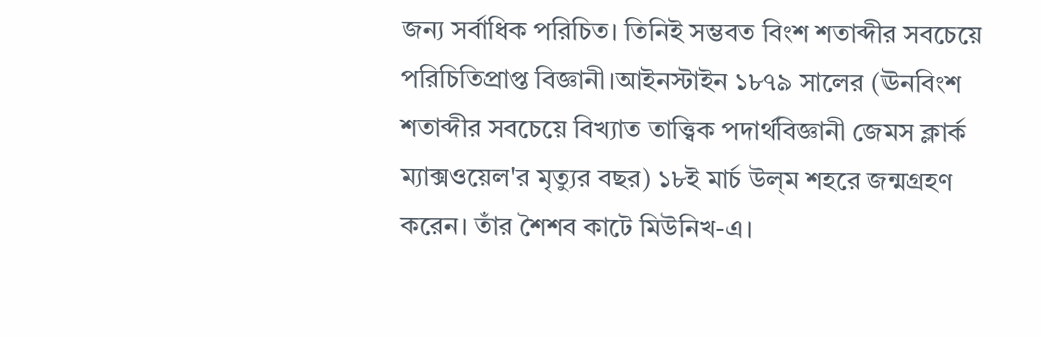জন্য সর্বাধিক পরিচিত। তিনিই সম্ভবত বিংশ শতাব্দীর সবচেয়ে পরিচিতিপ্রাপ্ত বিজ্ঞানী।আইনস্টাইন ১৮৭৯ সালের (ঊনবিংশ শতাব্দীর সবচেয়ে বিখ্যাত তাত্ত্বিক পদার্থবিজ্ঞানী জেমস ক্লার্ক ম্যাক্সওয়েল'র মৃত্যুর বছর) ১৮ই মার্চ উল্‌ম শহরে জন্মগ্রহণ করেন। তাঁর শৈশব কাটে মিউনিখ-এ।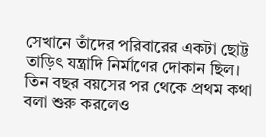সেখানে তাঁদের পরিবারের একটা ছোট্ট তাড়িৎ যন্ত্রাদি নির্মাণের দোকান ছিল। তিন বছর বয়সের পর থেকে প্রথম কথা বলা শুরু করলেও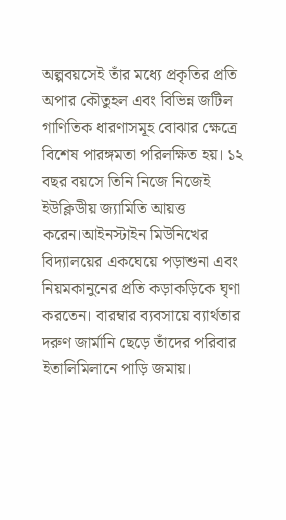অল্পবয়সেই তাঁর মধ্যে প্রকৃতির প্রতি অপার কৌতুহল এবং বিভিন্ন জটিল গাণিতিক ধারণাসমূহ বোঝার ক্ষেত্রে বিশেষ পারঙ্গমতা পরিলক্ষিত হয়। ১২ বছর বয়সে তিনি নিজে নিজেই ইউক্লিডীয় জ্যামিতি আয়ত্ত করেন।আইনস্টাইন মিউনিখের বিদ্যালয়ের একঘেয়ে পড়াশুনা এবং নিয়মকানুনের প্রতি কড়াকড়িকে ঘৃণা করতেন। বারম্বার ব্যবসায়ে ব্যার্থতার দরুণ জার্মানি ছেড়ে তাঁদের পরিবার ইতালিমিলানে পাড়ি জমায়।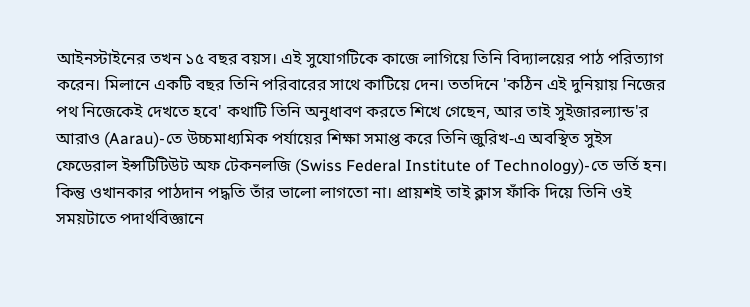আইনস্টাইনের তখন ১৫ বছর বয়স। এই সুযোগটিকে কাজে লাগিয়ে তিনি বিদ্যালয়ের পাঠ পরিত্যাগ করেন। মিলানে একটি বছর তিনি পরিবারের সাথে কাটিয়ে দেন। ততদিনে 'কঠিন এই দুনিয়ায় নিজের পথ নিজেকেই দেখতে হবে' কথাটি তিনি অনুধাবণ করতে শিখে গেছেন, আর তাই সুইজারল্যান্ড'র আরাও (Aarau)-তে উচ্চমাধ্যমিক পর্যায়ের শিক্ষা সমাপ্ত করে তিনি জুরিখ-এ অবস্থিত সুইস ফেডেরাল ইন্সটিটিউট অফ টেকনলজি (Swiss Federal Institute of Technology)-তে ভর্তি হন। কিন্তু ওখানকার পাঠদান পদ্ধতি তাঁর ভালো লাগতো না। প্রায়শই তাই ক্লাস ফাঁকি দিয়ে তিনি ওই সময়টাতে পদার্থবিজ্ঞানে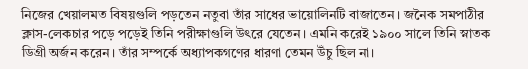নিজের খেয়ালমত বিষয়গুলি পড়তেন নতুবা তাঁর সাধের ভায়োলিনটি বাজাতেন। জনৈক সমপাঠীর ক্লাস-লেকচার পড়ে পড়েই তিনি পরীক্ষাগুলি উৎরে যেতেন। এমনি করেই ১৯০০ সালে তিনি স্নাতক ডিগ্রী অর্জন করেন। তাঁর সম্পর্কে অধ্যাপকগণের ধারণা তেমন উঁচু ছিল না।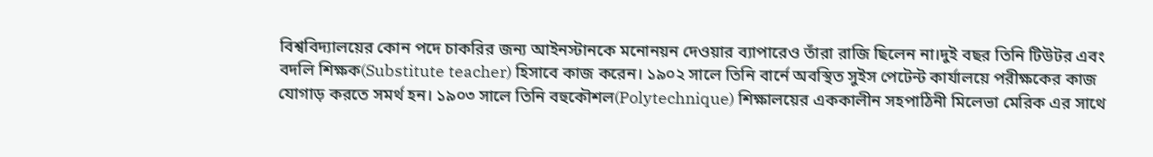বিশ্ববিদ্যালয়ের কোন পদে চাকরির জন্য আইনস্টানকে মনোনয়ন দেওয়ার ব্যাপারেও তাঁরা রাজি ছিলেন না।দুই বছর তিনি টিউটর এবং বদলি শিক্ষক(Substitute teacher) হিসাবে কাজ করেন। ১৯০২ সালে তিনি বার্নে অবস্থিত সুইস পেটেন্ট কার্যালয়ে পরীক্ষকের কাজ যোগাড় করতে সমর্থ হন। ১৯০৩ সালে তিনি বহুকৌশল(Polytechnique) শিক্ষালয়ের এককালীন সহপাঠিনী মিলেভা মেরিক এর সাথে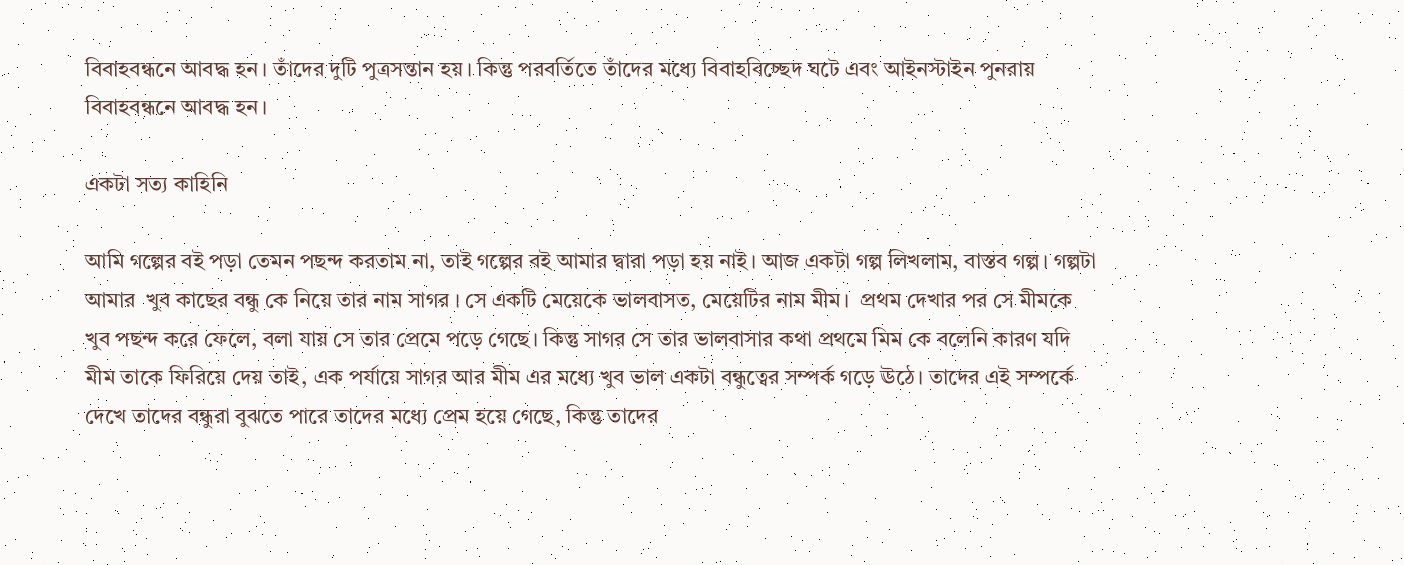বিবাহবন্ধনে আবদ্ধ হন। তাঁদের দুটি পুত্রসন্তান হয়। কিন্তু পরবর্তিতে তাঁদের মধ্যে বিবাহবিচ্ছেদ ঘটে এবং আইনস্টাইন পুনরায় বিবাহবন্ধনে আবদ্ধ হন।

একটা সত্য কাহিনি

আমি গল্পের বই পড়া তেমন পছন্দ করতাম না, তাই গল্পের বই আমার দ্বারা পড়া হয় নাই। আজ একটা গল্প লিখলাম, বাস্তব গল্প। গল্পটা আমার  খুব কাছের বন্ধু কে নিয়ে তার নাম সাগর । সে একটি মেয়েকে ভালবাসত, মেয়েটির নাম মীম।  প্রথম দেখার পর সে মীমকে খুব পছন্দ করে ফেলে, বলা যায় সে তার প্রেমে পড়ে গেছে। কিন্তু সাগর সে তার ভালবাসার কথা প্রথমে মিম কে বলেনি কারণ যদি মীম তাকে ফিরিয়ে দেয় তাই, এক পর্যায়ে সাগর আর মীম এর মধ্যে খুব ভাল একটা বন্ধুত্বের সম্পর্ক গড়ে ঊঠে। তাদের এই সম্পর্কে দেখে তাদের বন্ধুরা বুঝতে পারে তাদের মধ্যে প্রেম হয়ে গেছে, কিন্তু তাদের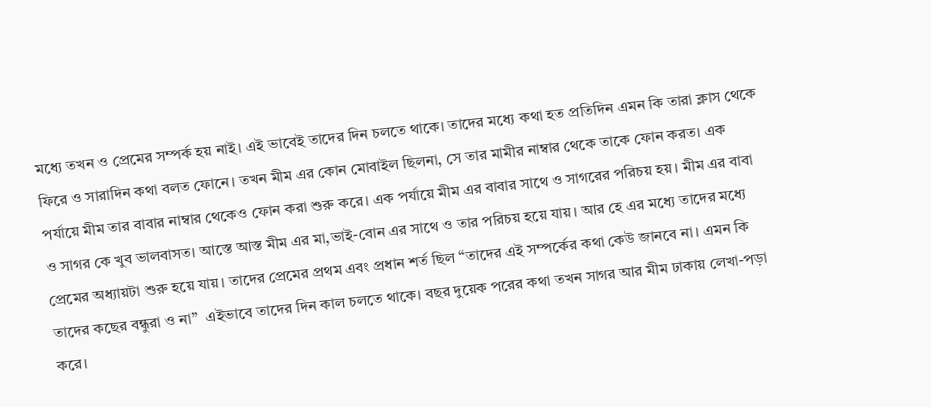মধ্যে তখন ও প্রেমের সম্পর্ক হয় নাই। এই ভাবেই তাদের দিন চলতে থাকে। তাদের মধ্যে কথা হত প্রতিদিন এমন কি তারা ক্লাস থেকে ফিরে ও সারাদিন কথা বলত ফোনে। তখন মীম এর কোন মোবাইল ছিলনা, সে তার মামীর নাম্বার থেকে তাকে ফোন করত। এক পর্যায়ে মীম তার বাবার নাম্বার থেকেও ফোন করা শুরু করে। এক পর্যায়ে মীম এর বাবার সাথে ও সাগরের পরিচয় হয়। মীম এর বাবা ও সাগর কে খুব ভালবাসত। আস্তে আস্ত মীম এর মা,ভাই-বোন এর সাথে ও তার পরিচয় হয়ে যায়। আর হে এর মধ্যে তাদের মধ্যে প্রেমের অধ্যায়টা শুরু হয়ে যায়। তাদের প্রেমের প্রথম এবং প্রধান শর্ত ছিল “তাদের এই সম্পর্কের কথা কেউ জানবে না। এমন কি তাদের কছের বন্ধুরা ও না”  এইভাবে তাদের দিন কাল চলতে থাকে। বছর দুয়েক পরের কথা তখন সাগর আর মীম ঢাকায় লেখা-পড়া করে।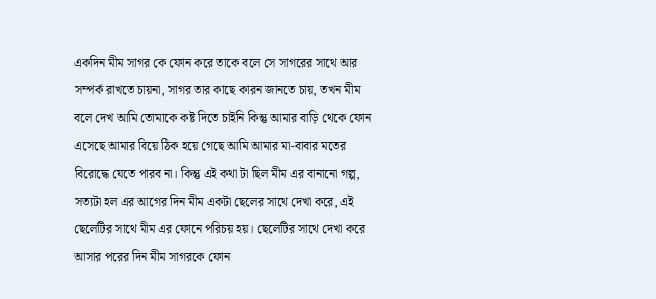একদিন মীম সাগর কে ফোন করে তাকে বলে সে সাগরের সাথে আর সম্পর্ক রাখতে চায়না, সাগর তার কাছে কারন জানতে চায়, তখন মীম বলে দেখ আমি তোমাকে কষ্ট দিতে চাইনি কিন্তু আমার বাড়ি থেকে ফোন এসেছে আমার বিয়ে ঠিক হয়ে গেছে আমি আমার মা-বাবার মতের বিরোদ্ধে যেতে পারব না। কিন্তু এই কথা টা ছিল মীম এর বানানো গল্প, সত্যটা হল এর আগের দিন মীম একটা ছেলের সাথে দেখা করে, এই ছেলেটির সাথে মীম এর ফোনে পরিচয় হয়। ছেলেটির সাথে দেখা করে আসার পরের দিন মীম সাগরকে ফোন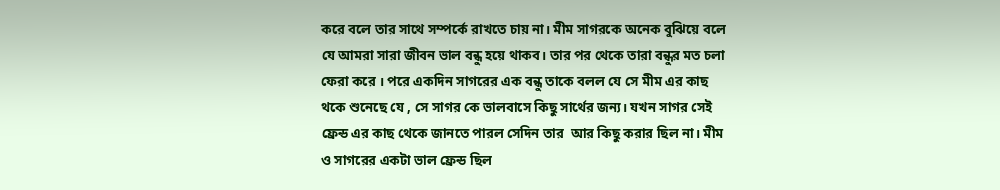করে বলে তার সাথে সম্পর্কে রাখতে চায় না। মীম সাগরকে অনেক বুঝিয়ে বলে যে আমরা সারা জীবন ভাল বন্ধু হয়ে থাকব। তার পর থেকে তারা বন্ধুর মত চলা ফেরা করে । পরে একদিন সাগরের এক বন্ধু তাকে বলল যে সে মীম এর কাছ থকে শুনেছে যে , সে সাগর কে ভালবাসে কিছু সার্থের জন্য। যখন সাগর সেই ফ্রেন্ড এর কাছ থেকে জানতে পারল সেদিন তার  আর কিছু করার ছিল না। মীম ও সাগরের একটা ভাল ফ্রেন্ড ছিল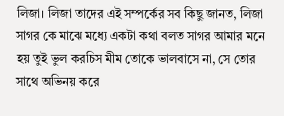লিজা। লিজা তাদের এই সম্পর্কের সব কিছু জানত, লিজা সাগর কে মাঝে মধ্যে একটা কথা বলত সাগর আমার মনে হয় তুই ভুল করচিস মীম তোকে ভালবাসে না, সে তোর সাথে অভিনয় করে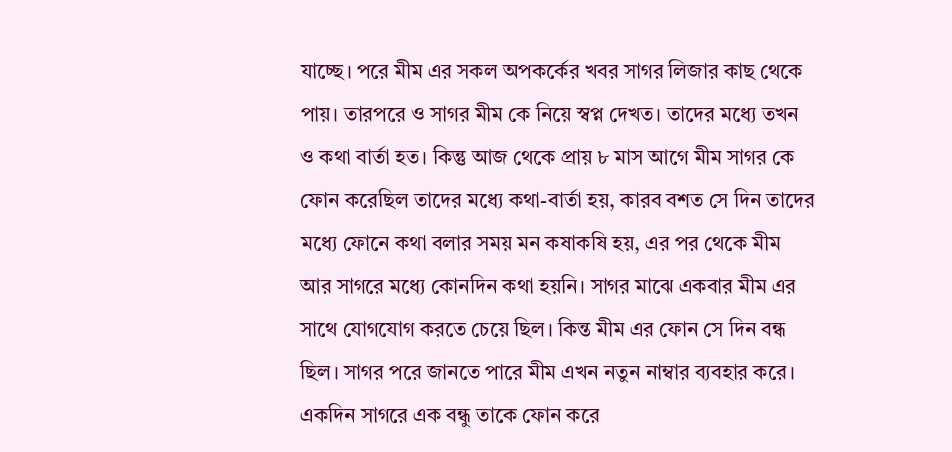যাচ্ছে। পরে মীম এর সকল অপকর্কের খবর সাগর লিজার কাছ থেকে পায়। তারপরে ও সাগর মীম কে নিয়ে স্বপ্ন দেখত। তাদের মধ্যে তখন ও কথা বার্তা হত। কিন্তু আজ থেকে প্রায় ৮ মাস আগে মীম সাগর কে ফোন করেছিল তাদের মধ্যে কথা-বার্তা হয়, কারব বশত সে দিন তাদের মধ্যে ফোনে কথা বলার সময় মন কষাকষি হয়, এর পর থেকে মীম আর সাগরে মধ্যে কোনদিন কথা হয়নি। সাগর মাঝে একবার মীম এর সাথে যোগযোগ করতে চেয়ে ছিল। কিন্ত মীম এর ফোন সে দিন বন্ধ ছিল। সাগর পরে জানতে পারে মীম এখন নতুন নাম্বার ব্যবহার করে। একদিন সাগরে এক বন্ধু তাকে ফোন করে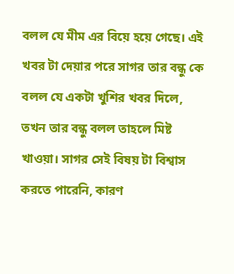বলল যে মীম এর বিয়ে হয়ে গেছে। এই খবর টা দেয়ার পরে সাগর তার বন্ধু কে বলল যে একটা খুশির খবর দিলে, তখন তার বন্ধু বলল তাহলে মিষ্ট খাওয়া। সাগর সেই বিষয় টা বিশ্বাস করতে পারেনি, কারণ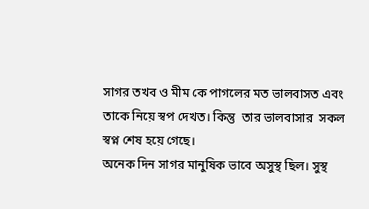সাগর তখব ও মীম কে পাগলের মত ভালবাসত এবং তাকে নিয়ে স্বপ দেখত। কিন্তু  তার ভালবাসার  সকল স্বপ্ন শেষ হয়ে গেছে।
অনেক দিন সাগর মানুষিক ভাবে অসুস্থ ছিল। সুস্থ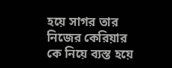হয়ে সাগর তার নিজের কেরিয়ার কে নিয়ে ব্যস্ত হয়ে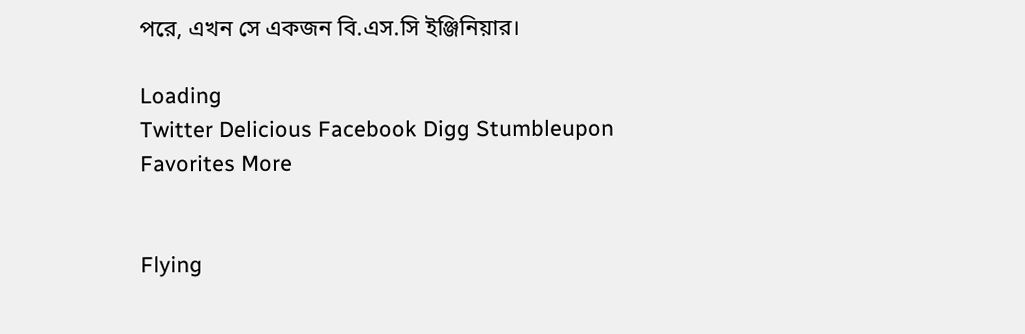পরে, এখন সে একজন বি.এস.সি ইঞ্জিনিয়ার।

Loading
Twitter Delicious Facebook Digg Stumbleupon Favorites More


Flying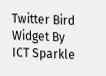Twitter Bird Widget By ICT Sparkle